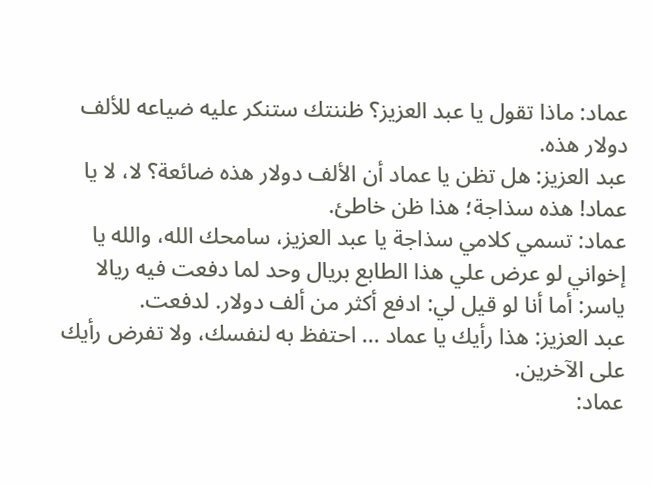عماد: ماذا تقول يا عبد العزيز؟ ظننتك ستنكر عليه ضياعه للألف دولار هذه.
عبد العزيز: هل تظن يا عماد أن الألف دولار هذه ضائعة؟ لا، لا يا عماد! هذه سذاجة؛ هذا ظن خاطئ.
عماد: تسمي كلامي سذاجة يا عبد العزيز، سامحك الله، والله يا إخواني لو عرض علي هذا الطابع بريال وحد لما دفعت فيه ريالا
ياسر: أما أنا لو قيل لي: ادفع أكثر من ألف دولار. لدفعت.
عبد العزيز: هذا رأيك يا عماد ... احتفظ به لنفسك، ولا تفرض رأيك على الآخرين.
عماد: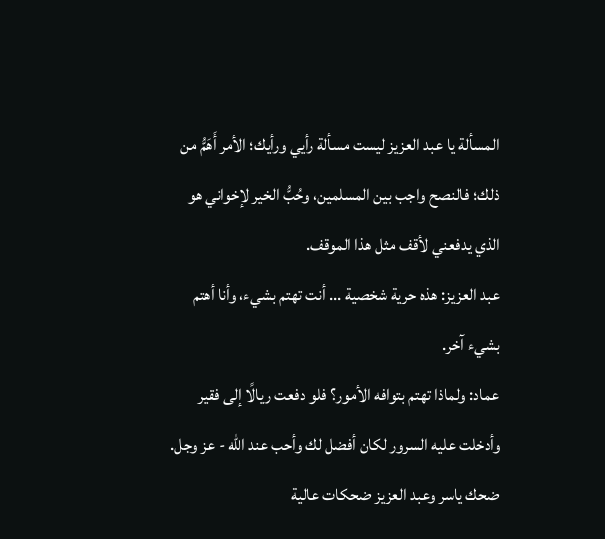المسألة يا عبد العزيز ليست مسألة رأيي ورأيك؛ الأمر أَهَمُّ من ذلك؛ فالنصح واجب بين المسلمين، وحُبُّ الخير لإخواني هو الذي يدفعني لأقف مثل هذا الموقف.
عبد العزيز: هذه حرية شخصية ... أنت تهتم بشيء، وأنا أهتم بشيء آخر.
عماد: ولماذا تهتم بتوافه الأمور؟ فلو دفعت ريالًا إلى فقير وأدخلت عليه السرور لكان أفضل لك وأحب عند الله - عز وجل.
ضحك ياسر وعبد العزيز ضحكات عالية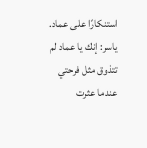استنكارًا على عماد.
ياسر: إنك يا عماد لم تتذوق مثل فرحتي عندما عثرت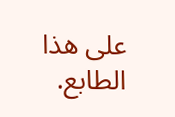على هذا الطابع.